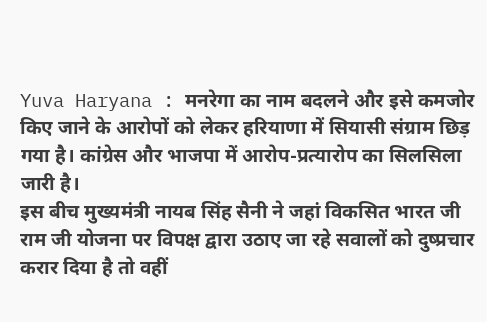Yuva Haryana : मनरेगा का नाम बदलने और इसे कमजोर किए जाने के आरोपों को लेकर हरियाणा में सियासी संग्राम छिड़ गया है। कांग्रेस और भाजपा में आरोप-प्रत्यारोप का सिलसिला जारी है।
इस बीच मुख्यमंत्री नायब सिंह सैनी ने जहां विकसित भारत जी राम जी योजना पर विपक्ष द्वारा उठाए जा रहे सवालों को दुष्प्रचार करार दिया है तो वहीं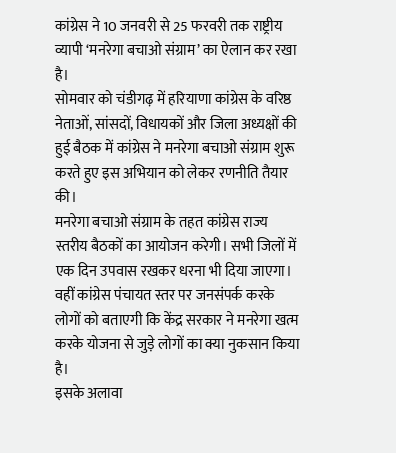कांग्रेस ने 10 जनवरी से 25 फरवरी तक राष्ट्रीय व्यापी ‘मनरेगा बचाओ संग्राम’ का ऐलान कर रखा है।
सोमवार को चंडीगढ़ में हरियाणा कांग्रेस के वरिष्ठ नेताओं, सांसदों, विधायकों और जिला अध्यक्षों की हुई बैठक में कांग्रेस ने मनरेगा बचाओ संग्राम शुरू करते हुए इस अभियान को लेकर रणनीति तैयार की।
मनरेगा बचाओ संग्राम के तहत कांग्रेस राज्य स्तरीय बैठकों का आयोजन करेगी। सभी जिलों में एक दिन उपवास रखकर धरना भी दिया जाएगा।
वहीं कांग्रेस पंचायत स्तर पर जनसंपर्क करके लोगों को बताएगी कि केंद्र सरकार ने मनरेगा खत्म करके योजना से जुड़े लोगों का क्या नुकसान किया है।
इसके अलावा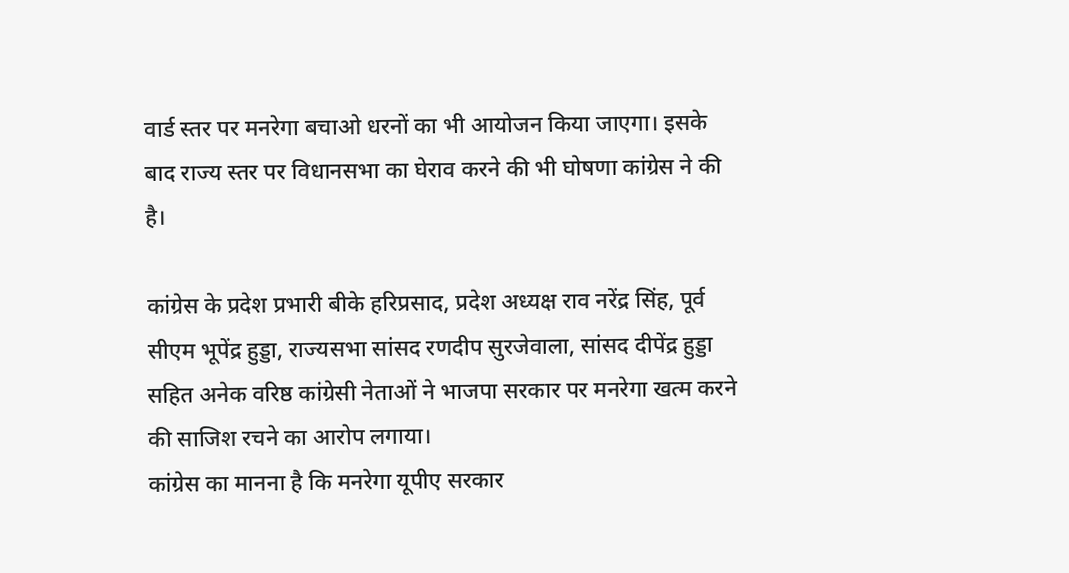वार्ड स्तर पर मनरेगा बचाओ धरनों का भी आयोजन किया जाएगा। इसके बाद राज्य स्तर पर विधानसभा का घेराव करने की भी घोषणा कांग्रेस ने की है।

कांग्रेस के प्रदेश प्रभारी बीके हरिप्रसाद, प्रदेश अध्यक्ष राव नरेंद्र सिंह, पूर्व सीएम भूपेंद्र हुड्डा, राज्यसभा सांसद रणदीप सुरजेवाला, सांसद दीपेंद्र हुड्डा सहित अनेक वरिष्ठ कांग्रेसी नेताओं ने भाजपा सरकार पर मनरेगा खत्म करने की साजिश रचने का आरोप लगाया।
कांग्रेस का मानना है कि मनरेगा यूपीए सरकार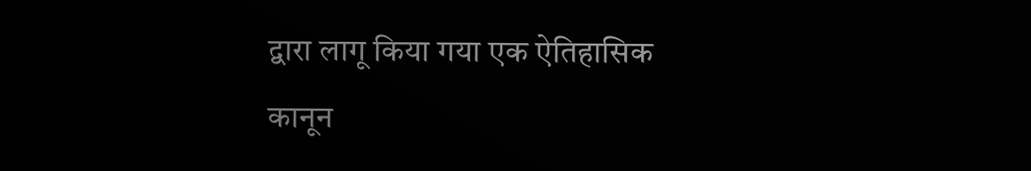द्वारा लागू किया गया एक ऐतिहासिक कानून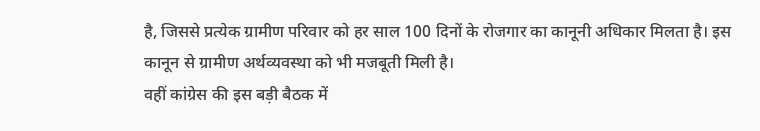है, जिससे प्रत्येक ग्रामीण परिवार को हर साल 100 दिनों के रोजगार का कानूनी अधिकार मिलता है। इस कानून से ग्रामीण अर्थव्यवस्था को भी मजबूती मिली है।
वहीं कांग्रेस की इस बड़ी बैठक में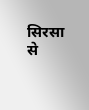सिरसा से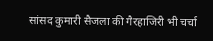सांसद कुमारी सैजला की गैरहाजिरी भी चर्चा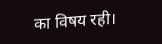का विषय रही।